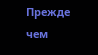Прежде чем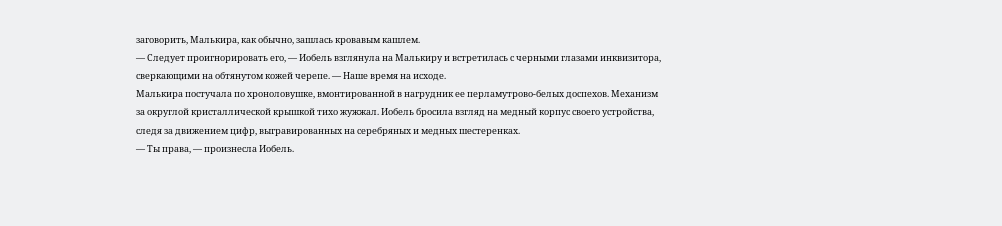заговорить, Малькира, как обычно, зашлась кровавым кашлем.
― Следует проигнорировать его, ― Иобель взглянула на Малькиру и встретилась с черными глазами инквизитора, сверкающими на обтянутом кожей черепе. ― Наше время на исходе.
Малькира постучала по хроноловушке, вмонтированной в нагрудник ее перламутрово-белых доспехов. Механизм за округлой кристаллической крышкой тихо жужжал. Иобель бросила взгляд на медный корпус своего устройства, следя за движением цифр, выгравированных на серебряных и медных шестеренках.
― Ты права, ― произнесла Иобель.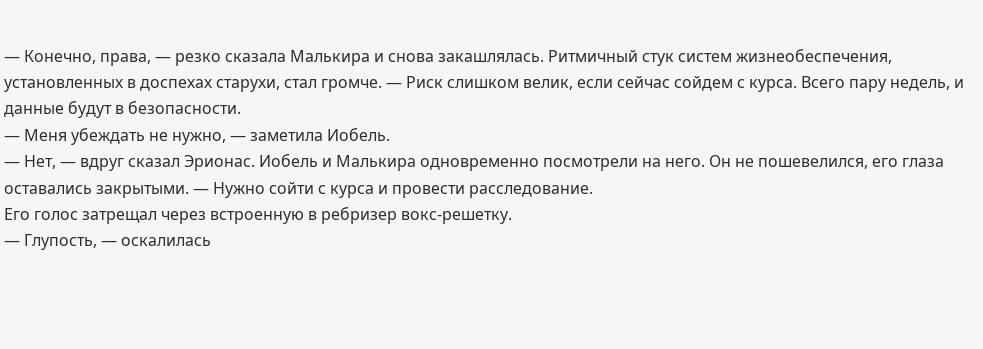― Конечно, права, ― резко сказала Малькира и снова закашлялась. Ритмичный стук систем жизнеобеспечения, установленных в доспехах старухи, стал громче. ― Риск слишком велик, если сейчас сойдем с курса. Всего пару недель, и данные будут в безопасности.
― Меня убеждать не нужно, ― заметила Иобель.
― Нет, ― вдруг сказал Эрионас. Иобель и Малькира одновременно посмотрели на него. Он не пошевелился, его глаза оставались закрытыми. ― Нужно сойти с курса и провести расследование.
Его голос затрещал через встроенную в ребризер вокс-решетку.
― Глупость, ― оскалилась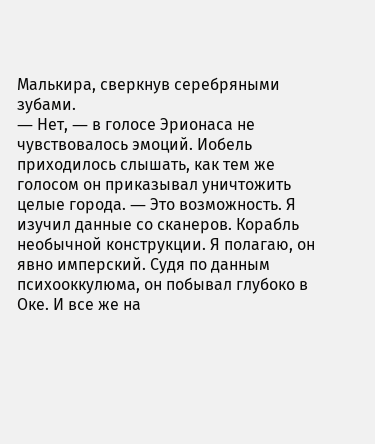Малькира, сверкнув серебряными зубами.
― Нет, ― в голосе Эрионаса не чувствовалось эмоций. Иобель приходилось слышать, как тем же голосом он приказывал уничтожить целые города. ― Это возможность. Я изучил данные со сканеров. Корабль необычной конструкции. Я полагаю, он явно имперский. Судя по данным психооккулюма, он побывал глубоко в Оке. И все же на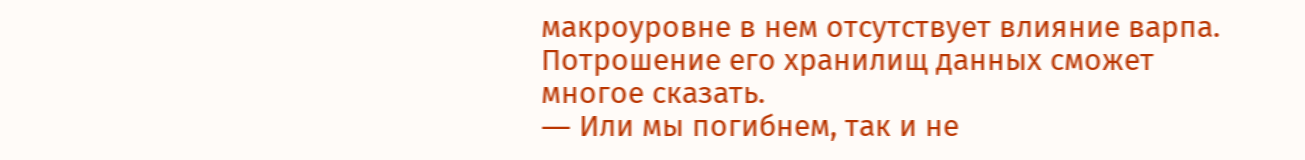макроуровне в нем отсутствует влияние варпа. Потрошение его хранилищ данных сможет многое сказать.
― Или мы погибнем, так и не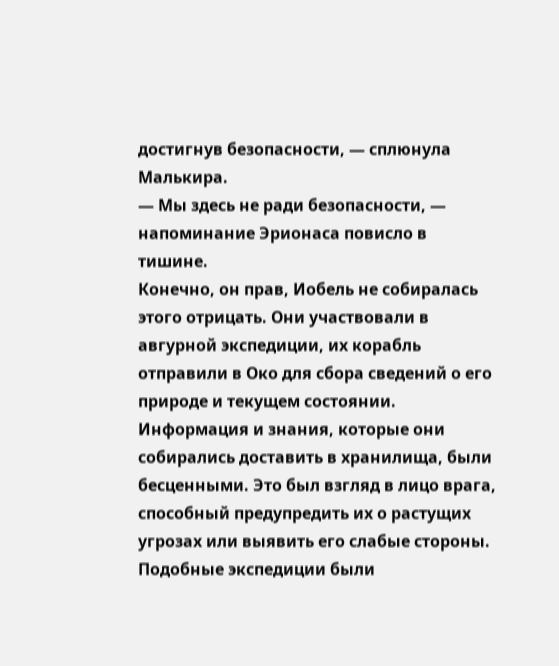достигнув безопасности, ― сплюнула Малькира.
― Мы здесь не ради безопасности, ― напоминание Эрионаса повисло в тишине.
Конечно, он прав, Иобель не собиралась этого отрицать. Они участвовали в авгурной экспедиции, их корабль отправили в Око для сбора сведений о его природе и текущем состоянии. Информация и знания, которые они собирались доставить в хранилища, были бесценными. Это был взгляд в лицо врага, способный предупредить их о растущих угрозах или выявить его слабые стороны.
Подобные экспедиции были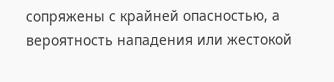сопряжены с крайней опасностью, а вероятность нападения или жестокой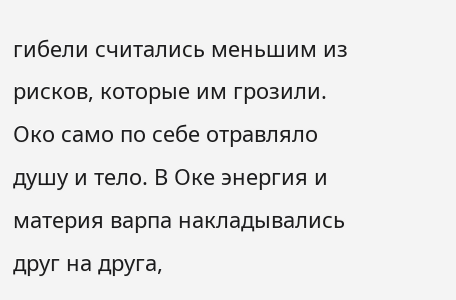гибели считались меньшим из рисков, которые им грозили. Око само по себе отравляло душу и тело. В Оке энергия и материя варпа накладывались друг на друга,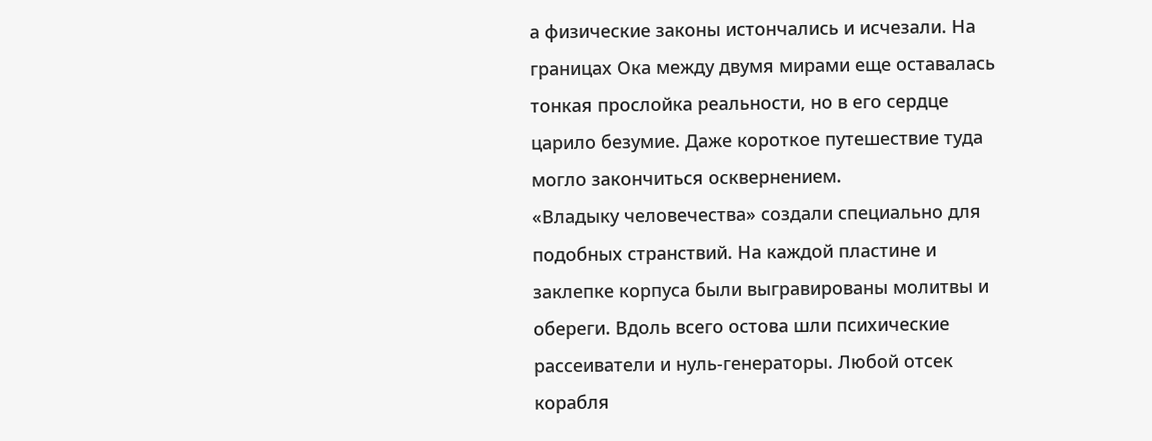а физические законы истончались и исчезали. На границах Ока между двумя мирами еще оставалась тонкая прослойка реальности, но в его сердце царило безумие. Даже короткое путешествие туда могло закончиться осквернением.
«Владыку человечества» создали специально для подобных странствий. На каждой пластине и заклепке корпуса были выгравированы молитвы и обереги. Вдоль всего остова шли психические рассеиватели и нуль-генераторы. Любой отсек корабля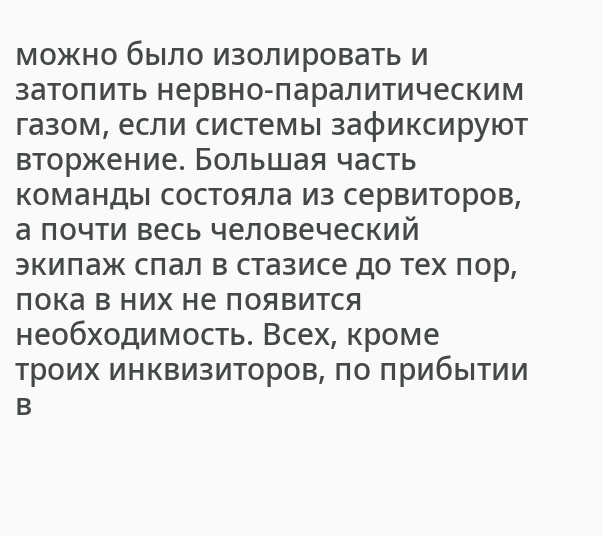можно было изолировать и затопить нервно-паралитическим газом, если системы зафиксируют вторжение. Большая часть команды состояла из сервиторов, а почти весь человеческий экипаж спал в стазисе до тех пор, пока в них не появится необходимость. Всех, кроме троих инквизиторов, по прибытии в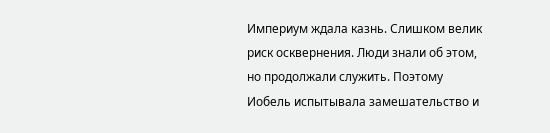Империум ждала казнь. Слишком велик риск осквернения. Люди знали об этом, но продолжали служить. Поэтому Иобель испытывала замешательство и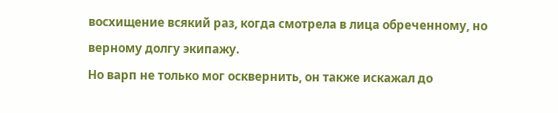восхищение всякий раз, когда смотрела в лица обреченному, но верному долгу экипажу.
Но варп не только мог осквернить, он также искажал до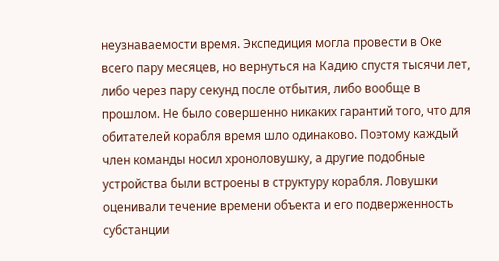неузнаваемости время. Экспедиция могла провести в Оке всего пару месяцев, но вернуться на Кадию спустя тысячи лет, либо через пару секунд после отбытия, либо вообще в прошлом. Не было совершенно никаких гарантий того, что для обитателей корабля время шло одинаково. Поэтому каждый член команды носил хроноловушку, а другие подобные устройства были встроены в структуру корабля. Ловушки оценивали течение времени объекта и его подверженность субстанции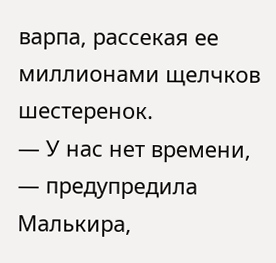варпа, рассекая ее миллионами щелчков шестеренок.
― У нас нет времени, ― предупредила Малькира,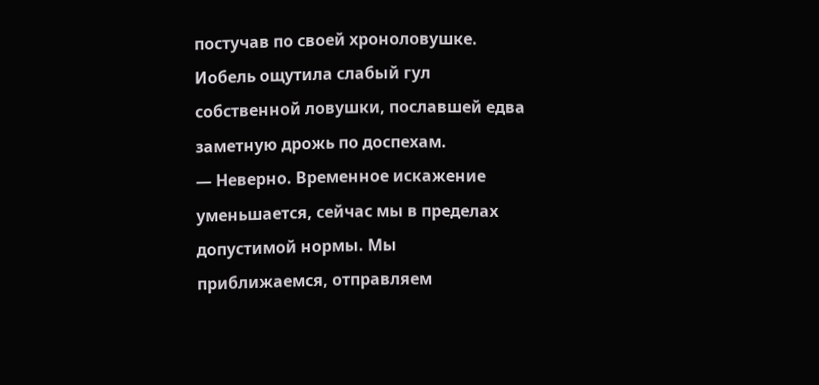постучав по своей хроноловушке. Иобель ощутила слабый гул собственной ловушки, пославшей едва заметную дрожь по доспехам.
― Неверно. Временное искажение уменьшается, сейчас мы в пределах допустимой нормы. Мы приближаемся, отправляем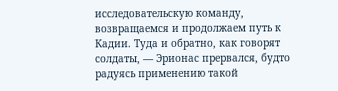исследовательскую команду, возвращаемся и продолжаем путь к Кадии. Туда и обратно, как говорят солдаты, ― Эрионас прервался, будто радуясь применению такой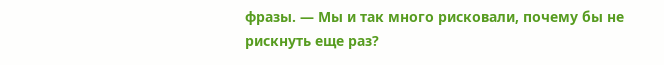фразы. ― Мы и так много рисковали, почему бы не рискнуть еще раз?